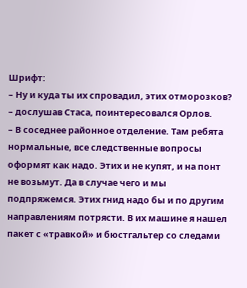Шрифт:
– Ну и куда ты их спровадил, этих отморозков? – дослушав Стаса, поинтересовался Орлов.
– В соседнее районное отделение. Там ребята нормальные, все следственные вопросы оформят как надо. Этих и не купят, и на понт не возьмут. Да в случае чего и мы подпряжемся. Этих гнид надо бы и по другим направлениям потрясти. В их машине я нашел пакет с «травкой» и бюстгальтер со следами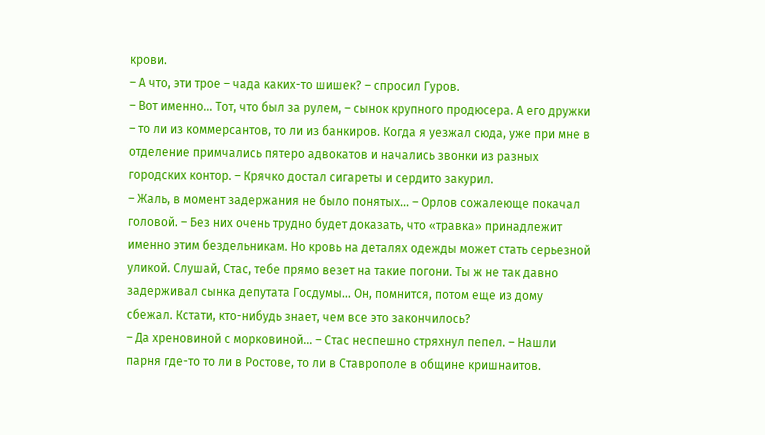крови.
– А что, эти трое – чада каких-то шишек? – спросил Гуров.
– Вот именно… Тот, что был за рулем, – сынок крупного продюсера. А его дружки – то ли из коммерсантов, то ли из банкиров. Когда я уезжал сюда, уже при мне в отделение примчались пятеро адвокатов и начались звонки из разных городских контор. – Крячко достал сигареты и сердито закурил.
– Жаль, в момент задержания не было понятых… – Орлов сожалеюще покачал головой. – Без них очень трудно будет доказать, что «травка» принадлежит именно этим бездельникам. Но кровь на деталях одежды может стать серьезной уликой. Слушай, Стас, тебе прямо везет на такие погони. Ты ж не так давно задерживал сынка депутата Госдумы… Он, помнится, потом еще из дому сбежал. Кстати, кто-нибудь знает, чем все это закончилось?
– Да хреновиной с морковиной… – Стас неспешно стряхнул пепел. – Нашли парня где-то то ли в Ростове, то ли в Ставрополе в общине кришнаитов.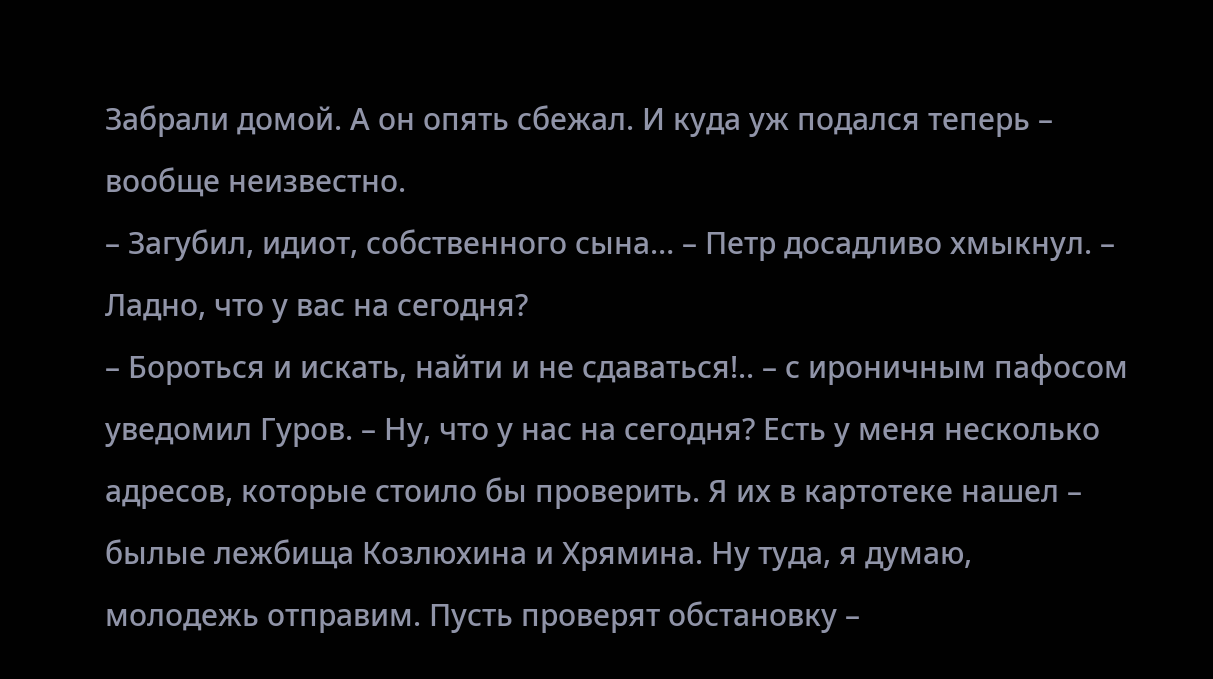Забрали домой. А он опять сбежал. И куда уж подался теперь – вообще неизвестно.
– Загубил, идиот, собственного сына… – Петр досадливо хмыкнул. – Ладно, что у вас на сегодня?
– Бороться и искать, найти и не сдаваться!.. – с ироничным пафосом уведомил Гуров. – Ну, что у нас на сегодня? Есть у меня несколько адресов, которые стоило бы проверить. Я их в картотеке нашел – былые лежбища Козлюхина и Хрямина. Ну туда, я думаю, молодежь отправим. Пусть проверят обстановку –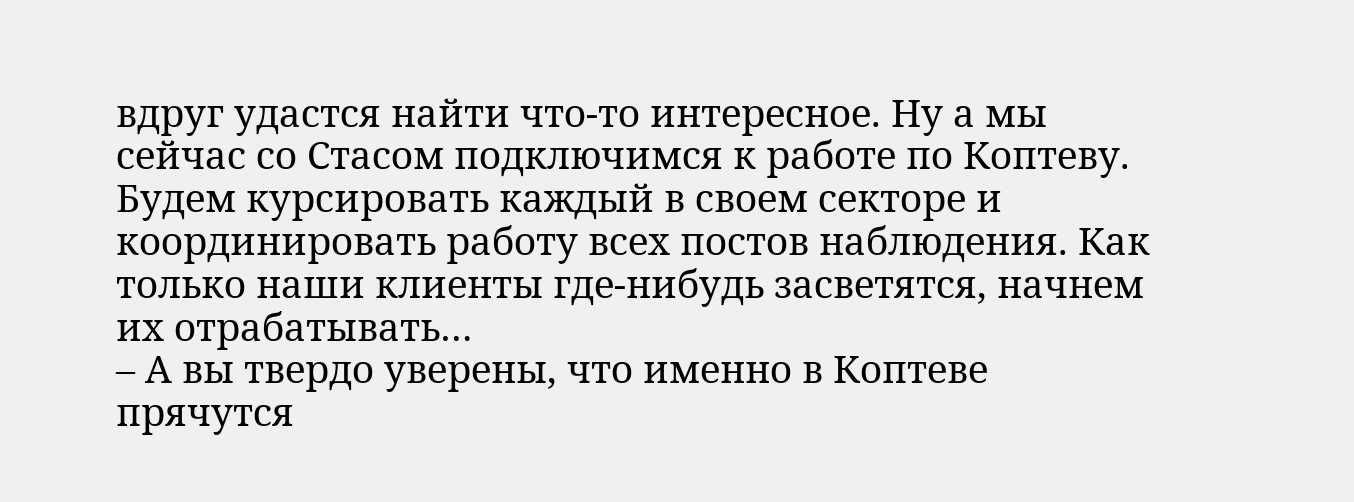вдруг удастся найти что-то интересное. Ну а мы сейчас со Стасом подключимся к работе по Коптеву. Будем курсировать каждый в своем секторе и координировать работу всех постов наблюдения. Как только наши клиенты где-нибудь засветятся, начнем их отрабатывать…
– А вы твердо уверены, что именно в Коптеве прячутся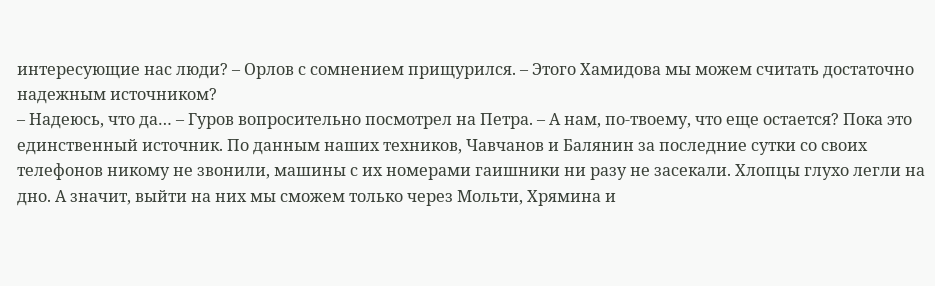интересующие нас люди? – Орлов с сомнением прищурился. – Этого Хамидова мы можем считать достаточно надежным источником?
– Надеюсь, что да… – Гуров вопросительно посмотрел на Петра. – А нам, по-твоему, что еще остается? Пока это единственный источник. По данным наших техников, Чавчанов и Балянин за последние сутки со своих телефонов никому не звонили, машины с их номерами гаишники ни разу не засекали. Хлопцы глухо легли на дно. А значит, выйти на них мы сможем только через Мольти, Хрямина и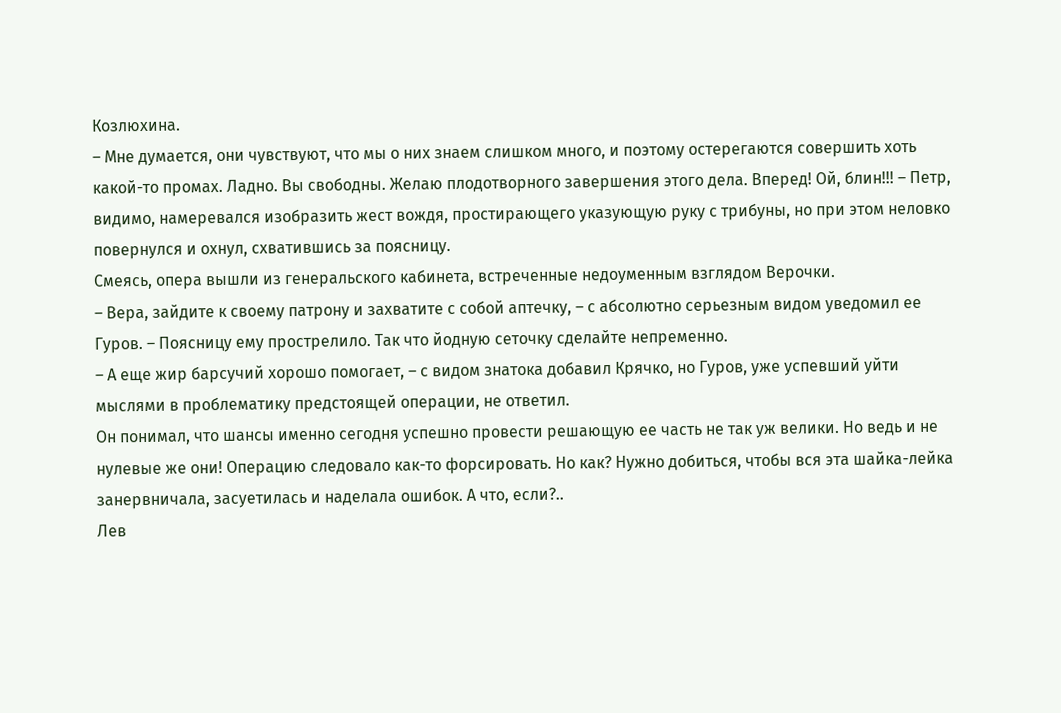Козлюхина.
– Мне думается, они чувствуют, что мы о них знаем слишком много, и поэтому остерегаются совершить хоть какой-то промах. Ладно. Вы свободны. Желаю плодотворного завершения этого дела. Вперед! Ой, блин!!! – Петр, видимо, намеревался изобразить жест вождя, простирающего указующую руку с трибуны, но при этом неловко повернулся и охнул, схватившись за поясницу.
Смеясь, опера вышли из генеральского кабинета, встреченные недоуменным взглядом Верочки.
– Вера, зайдите к своему патрону и захватите с собой аптечку, – с абсолютно серьезным видом уведомил ее Гуров. – Поясницу ему прострелило. Так что йодную сеточку сделайте непременно.
– А еще жир барсучий хорошо помогает, – с видом знатока добавил Крячко, но Гуров, уже успевший уйти мыслями в проблематику предстоящей операции, не ответил.
Он понимал, что шансы именно сегодня успешно провести решающую ее часть не так уж велики. Но ведь и не нулевые же они! Операцию следовало как-то форсировать. Но как? Нужно добиться, чтобы вся эта шайка-лейка занервничала, засуетилась и наделала ошибок. А что, если?..
Лев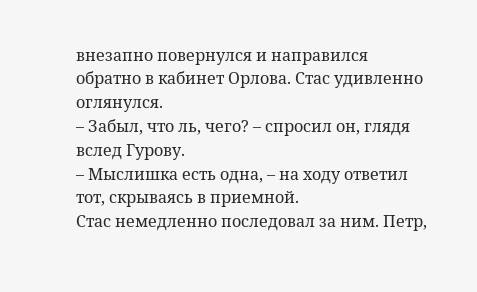внезапно повернулся и направился обратно в кабинет Орлова. Стас удивленно оглянулся.
– Забыл, что ль, чего? – спросил он, глядя вслед Гурову.
– Мыслишка есть одна, – на ходу ответил тот, скрываясь в приемной.
Стас немедленно последовал за ним. Петр,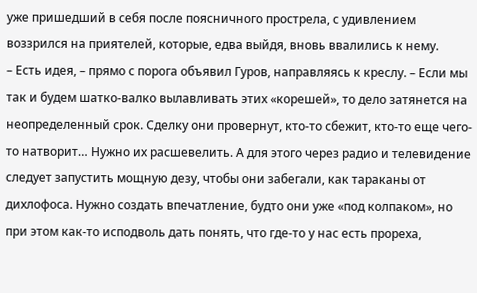уже пришедший в себя после поясничного прострела, с удивлением воззрился на приятелей, которые, едва выйдя, вновь ввалились к нему.
– Есть идея, – прямо с порога объявил Гуров, направляясь к креслу. – Если мы так и будем шатко-валко вылавливать этих «корешей», то дело затянется на неопределенный срок. Сделку они провернут, кто-то сбежит, кто-то еще чего-то натворит… Нужно их расшевелить. А для этого через радио и телевидение следует запустить мощную дезу, чтобы они забегали, как тараканы от дихлофоса. Нужно создать впечатление, будто они уже «под колпаком», но при этом как-то исподволь дать понять, что где-то у нас есть прореха,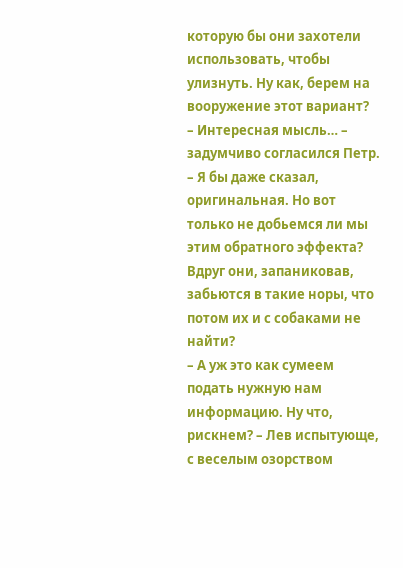которую бы они захотели использовать, чтобы улизнуть. Ну как, берем на вооружение этот вариант?
– Интересная мысль… – задумчиво согласился Петр. – Я бы даже сказал, оригинальная. Но вот только не добьемся ли мы этим обратного эффекта? Вдруг они, запаниковав, забьются в такие норы, что потом их и с собаками не найти?
– А уж это как сумеем подать нужную нам информацию. Ну что, рискнем? – Лев испытующе, с веселым озорством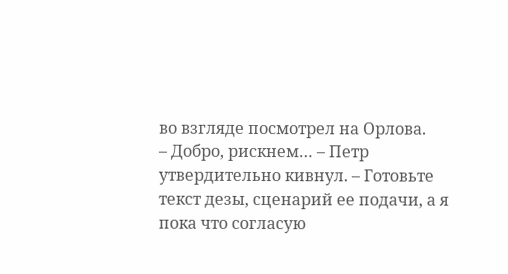во взгляде посмотрел на Орлова.
– Добро, рискнем… – Петр утвердительно кивнул. – Готовьте текст дезы, сценарий ее подачи, а я пока что согласую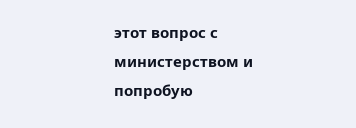этот вопрос с министерством и попробую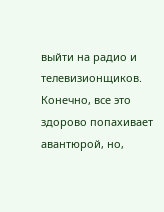выйти на радио и телевизионщиков. Конечно, все это здорово попахивает авантюрой, но,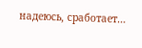надеюсь, сработает…